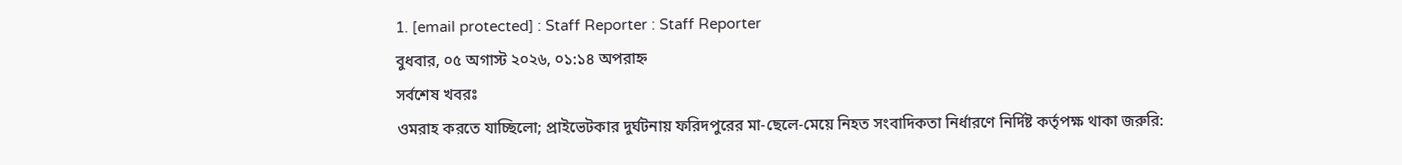1. [email protected] : Staff Reporter : Staff Reporter
বুধবার, ০৫ অগাস্ট ২০২৬, ০১:১৪ অপরাহ্ন
সর্বশেষ খবরঃ
ওমরাহ করতে যাচ্ছিলো; প্রাইভেটকার দুর্ঘটনায় ফরিদপুরের মা-ছেলে-মেয়ে নিহত সংবাদিকতা নির্ধারণে নির্দিষ্ট কর্তৃপক্ষ থাকা জরুরি: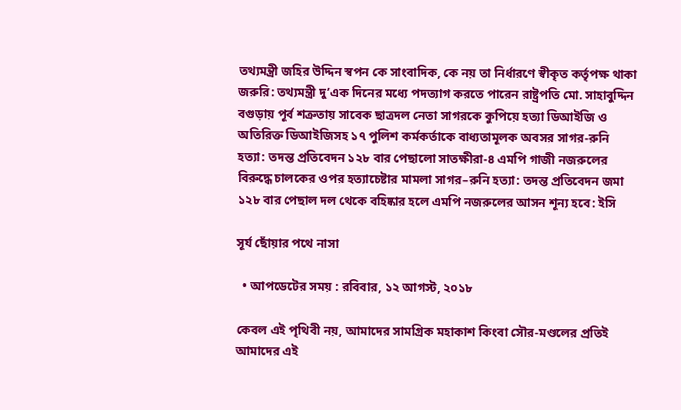তথ্যমন্ত্রী জহির উদ্দিন স্বপন কে সাংবাদিক, কে নয় তা নির্ধারণে স্বীকৃত কর্তৃপক্ষ থাকা জরুরি: তথ্যমন্ত্রী দু’এক দিনের মধ্যে পদত্যাগ করতে পারেন রাষ্ট্রপতি মো. সাহাবুদ্দিন বগুড়ায় পূর্ব শত্রুতায় সাবেক ছাত্রদল নেতা সাগরকে কুপিয়ে হত্যা ডিআইজি ও অতিরিক্ত ডিআইজিসহ ১৭ পুলিশ কর্মকর্তাকে বাধ্যতামূলক অবসর সাগর-রুনি হত্যা: তদন্ত প্রতিবেদন ১২৮ বার পেছালো সাতক্ষীরা-৪ এমপি গাজী নজরুলের বিরুদ্ধে চালকের ওপর হত্যাচেষ্টার মামলা সাগর–রুনি হত্যা: তদন্ত প্রতিবেদন জমা ১২৮ বার পেছাল দল থেকে বহিষ্কার হলে এমপি নজরুলের আসন শূন্য হবে: ইসি

সূর্য ছোঁয়ার পথে নাসা

  • আপডেটের সময় : রবিবার, ১২ আগস্ট, ২০১৮

কেবল এই পৃথিবী নয়, আমাদের সামগ্রিক মহাকাশ কিংবা সৌর-মণ্ডলের প্রতিই আমাদের এই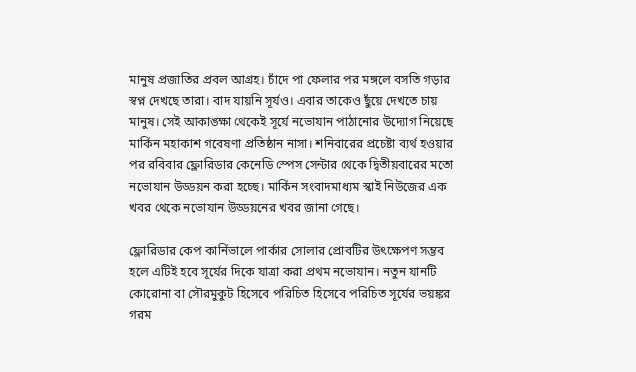মানুষ প্রজাতির প্রবল আগ্রহ। চাঁদে পা ফেলার পর মঙ্গলে বসতি গড়ার স্বপ্ন দেখছে তারা। বাদ যায়নি সূর্যও। এবার তাকেও ছুঁয়ে দেখতে চায় মানুষ। সেই আকাঙ্ক্ষা থেকেই সূর্যে নভোযান পাঠানোর উদ্যোগ নিয়েছে মার্কিন মহাকাশ গবেষণা প্রতিষ্ঠান নাসা। শনিবারের প্রচেষ্টা ব্যর্থ হওয়ার পর রবিবার ফ্লোরিডার কেনেডি স্পেস সেন্টার থেকে দ্বিতীয়বারের মতো নভোযান উড্ডয়ন করা হচ্ছে। মার্কিন সংবাদমাধ্যম স্কাই নিউজের এক খবর থেকে নভোযান উড্ডয়নের খবর জানা গেছে।

ফ্লোরিডার কেপ কার্নিভালে পার্কার সোলার প্রোবটির উৎক্ষেপণ সম্ভব হলে এটিই হবে সূর্যের দিকে যাত্রা করা প্রথম নভোযান। নতুন যানটি কোরোনা বা সৌরমুকুট হিসেবে পরিচিত হিসেবে পরিচিত সূর্যের ভয়ঙ্কর গরম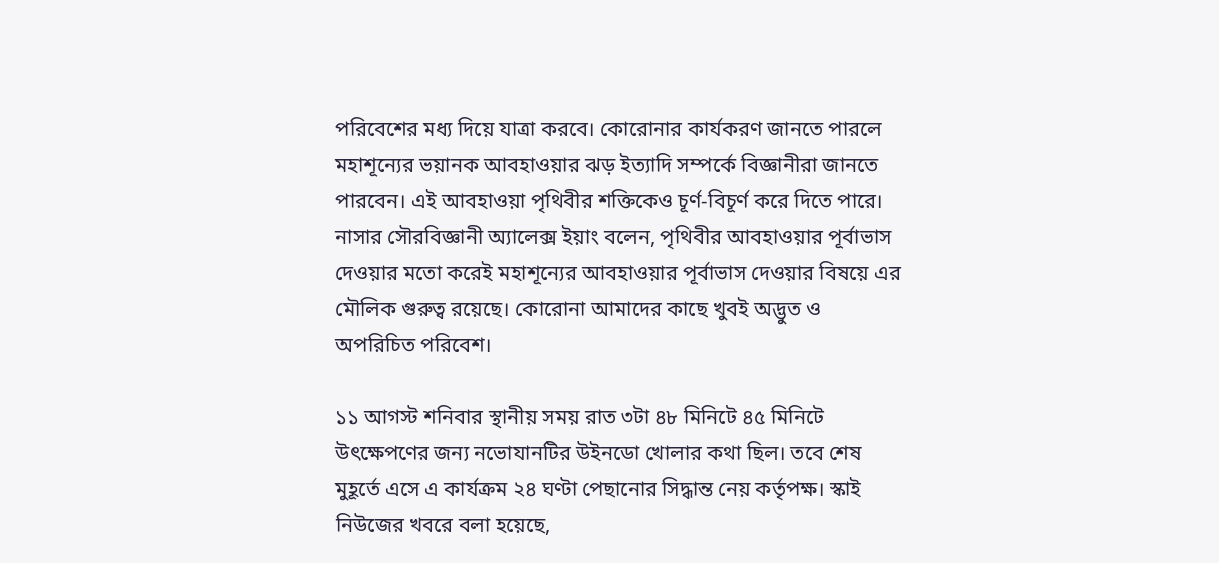পরিবেশের মধ্য দিয়ে যাত্রা করবে। কোরোনার কার্যকরণ জানতে পারলে মহাশূন্যের ভয়ানক আবহাওয়ার ঝড় ইত্যাদি সম্পর্কে বিজ্ঞানীরা জানতে পারবেন। এই আবহাওয়া পৃথিবীর শক্তিকেও চূর্ণ-বিচূর্ণ করে দিতে পারে। নাসার সৌরবিজ্ঞানী অ্যালেক্স ইয়াং বলেন, পৃথিবীর আবহাওয়ার পূর্বাভাস দেওয়ার মতো করেই মহাশূন্যের আবহাওয়ার পূর্বাভাস দেওয়ার বিষয়ে এর মৌলিক গুরুত্ব রয়েছে। কোরোনা আমাদের কাছে খুবই অদ্ভুত ও অপরিচিত পরিবেশ।

১১ আগস্ট শনিবার স্থানীয় সময় রাত ৩টা ৪৮ মিনিটে ৪৫ মিনিটে উৎক্ষেপণের জন্য নভোযানটির উইনডো খোলার কথা ছিল। তবে শেষ মুহূর্তে এসে এ কার্যক্রম ২৪ ঘণ্টা পেছানোর সিদ্ধান্ত নেয় কর্তৃপক্ষ। স্কাই নিউজের খবরে বলা হয়েছে,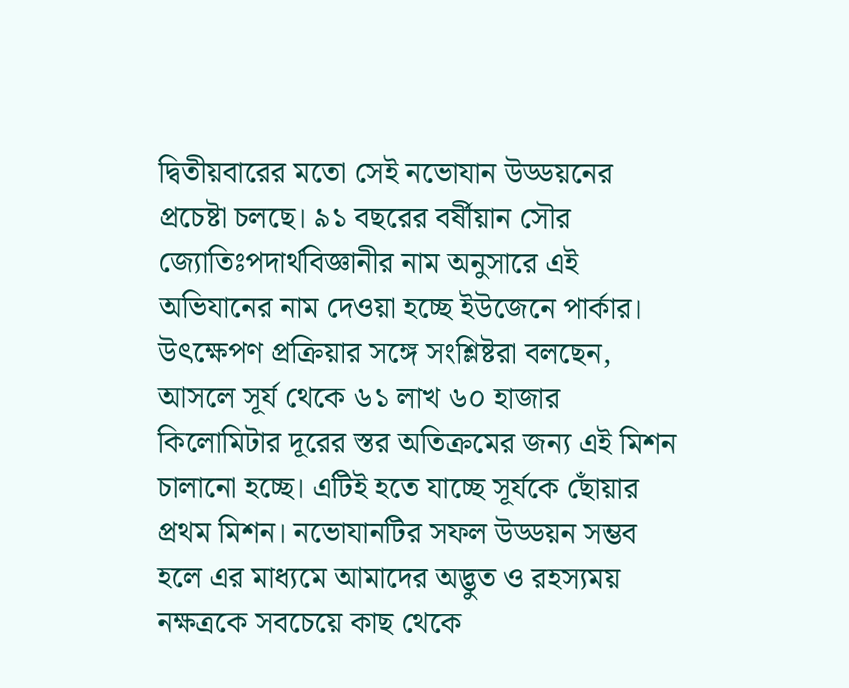দ্বিতীয়বারের মতো সেই নভোযান উড্ডয়নের প্রচেষ্টা চলছে। ৯১ বছরের বর্ষীয়ান সৌর জ্যোতিঃপদার্থবিজ্ঞানীর নাম অনুসারে এই অভিযানের নাম দেওয়া হচ্ছে ইউজেনে পার্কার। উৎক্ষেপণ প্রক্রিয়ার সঙ্গে সংশ্লিষ্টরা বলছেন, আসলে সূর্য থেকে ৬১ লাখ ৬০ হাজার কিলোমিটার দূরের স্তর অতিক্রমের জন্য এই মিশন চালানো হচ্ছে। এটিই হতে যাচ্ছে সূর্যকে ছোঁয়ার প্রথম মিশন। নভোযানটির সফল উড্ডয়ন সম্ভব হলে এর মাধ্যমে আমাদের অদ্ভুত ও রহস্যময় নক্ষত্রকে সবচেয়ে কাছ থেকে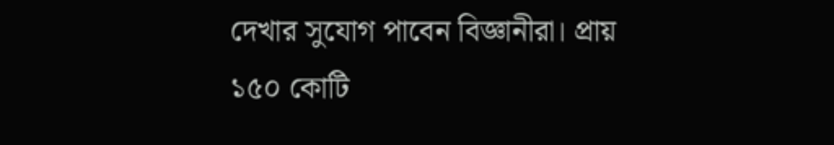দেখার সুযোগ পাবেন বিজ্ঞানীরা। প্রায় ১৫০ কোটি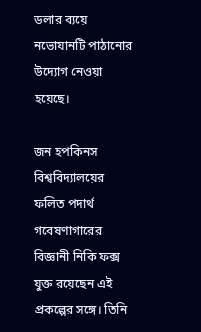ডলার ব্যয়ে নভোযানটি পাঠানোর উদ্যোগ নেওয়া হয়েছে।

জন হপকিনস বিশ্ববিদ্যালয়ের ফলিত পদার্থ গবেষণাগারের বিজ্ঞানী নিকি ফক্স যুক্ত রয়েছেন এই প্রকল্পের সঙ্গে। তিনি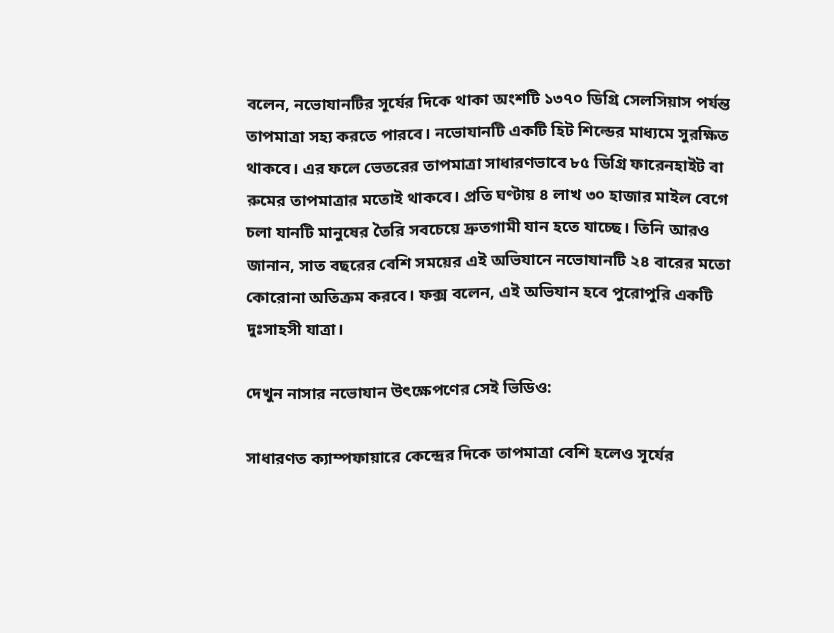বলেন, নভোযানটির সূর্যের দিকে থাকা অংশটি ১৩৭০ ডিগ্রি সেলসিয়াস পর্যন্ত তাপমাত্রা সহ্য করতে পারবে। নভোযানটি একটি হিট শিল্ডের মাধ্যমে সুরক্ষিত থাকবে। এর ফলে ভেতরের তাপমাত্রা সাধারণভাবে ৮৫ ডিগ্রি ফারেনহাইট বা রুমের তাপমাত্রার মতোই থাকবে। প্রতি ঘণ্টায় ৪ লাখ ৩০ হাজার মাইল বেগে চলা যানটি মানুষের তৈরি সবচেয়ে দ্রুতগামী যান হতে যাচ্ছে। তিনি আরও জানান, সাত বছরের বেশি সময়ের এই অভিযানে নভোযানটি ২৪ বারের মতো কোরোনা অতিক্রম করবে। ফক্স বলেন, এই অভিযান হবে পুরোপুরি একটি দুঃসাহসী যাত্রা।

দেখুন নাসার নভোযান উৎক্ষেপণের সেই ভিডিও:

সাধারণত ক্যাম্পফায়ারে কেন্দ্রের দিকে তাপমাত্রা বেশি হলেও সূর্যের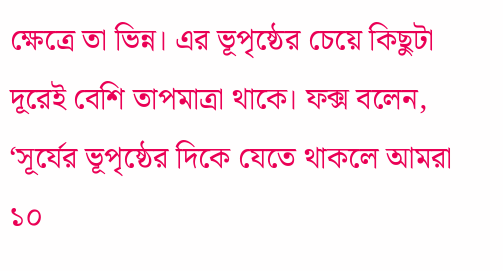ক্ষেত্রে তা ভিন্ন। এর ভূপৃষ্ঠের চেয়ে কিছুটা দূরেই বেশি তাপমাত্রা থাকে। ফক্স বলেন, ‘সূর্যের ভূপৃষ্ঠের দিকে যেতে থাকলে আমরা ১০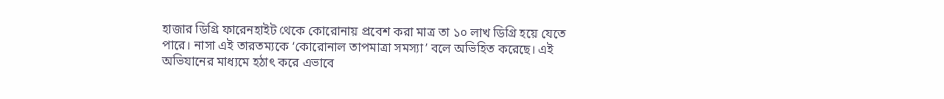হাজার ডিগ্রি ফারেনহাইট থেকে কোরোনায় প্রবেশ করা মাত্র তা ১০ লাখ ডিগ্রি হয়ে যেতে পারে। নাসা এই তারতম্যকে ‘কোরোনাল তাপমাত্রা সমস্যা’ বলে অভিহিত করেছে। এই অভিযানের মাধ্যমে হঠাৎ করে এভাবে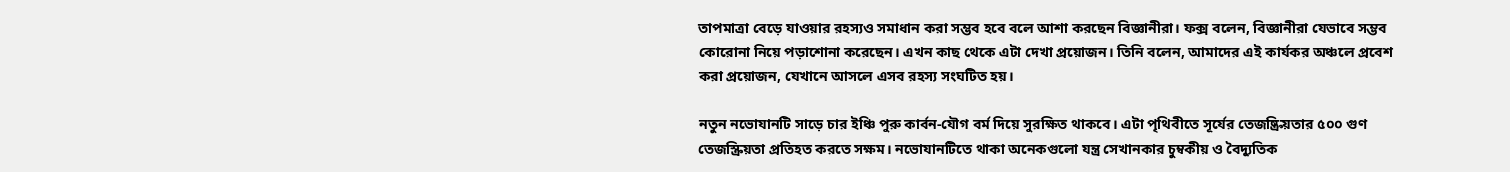তাপমাত্রা বেড়ে যাওয়ার রহস্যও সমাধান করা সম্ভব হবে বলে আশা করছেন বিজ্ঞানীরা। ফক্স বলেন, বিজ্ঞানীরা যেভাবে সম্ভব কোরোনা নিয়ে পড়াশোনা করেছেন। এখন কাছ থেকে এটা দেখা প্রয়োজন। তিনি বলেন, আমাদের এই কার্যকর অঞ্চলে প্রবেশ করা প্রয়োজন, যেখানে আসলে এসব রহস্য সংঘটিত হয়।

নতুন নভোযানটি সাড়ে চার ইঞ্চি পুরু কার্বন-যৌগ বর্ম দিয়ে সুরক্ষিত থাকবে। এটা পৃথিবীতে সূর্যের তেজষ্ক্রিয়তার ৫০০ গুণ তেজস্ক্রিয়তা প্রতিহত করতে সক্ষম। নভোযানটিতে থাকা অনেকগুলো যন্ত্র সেখানকার চুম্বকীয় ও বৈদ্যুতিক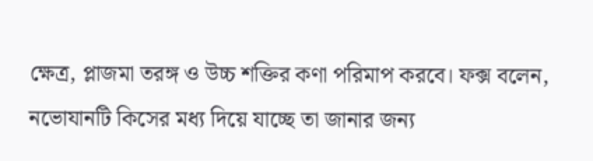ক্ষেত্র, প্লাজমা তরঙ্গ ও উচ্চ শক্তির কণা পরিমাপ করবে। ফক্স বলেন, নভোযানটি কিসের মধ্য দিয়ে যাচ্ছে তা জানার জন্য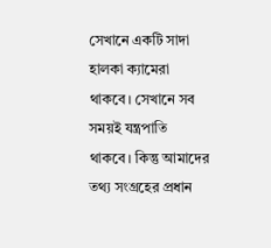সেখানে একটি সাদা হালকা ক্যামেরা থাকবে। সেখানে সব সময়ই যন্ত্রপাতি থাকবে। কিন্তু আমাদের তথ্য সংগ্রহের প্রধান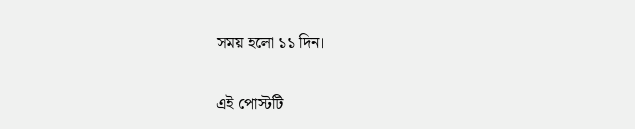সময় হলো ১১ দিন।

এই পোস্টটি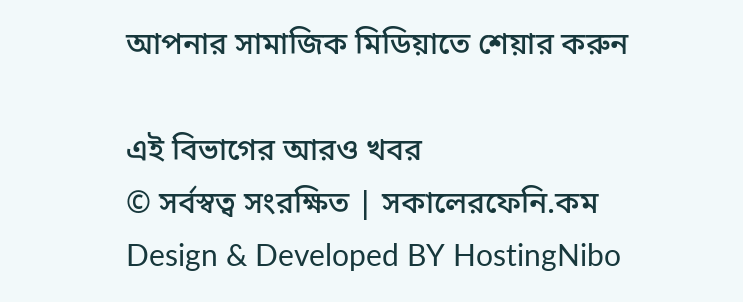আপনার সামাজিক মিডিয়াতে শেয়ার করুন

এই বিভাগের আরও খবর
© সর্বস্বত্ব সংরক্ষিত | সকালেরফেনি.কম
Design & Developed BY HostingNibo